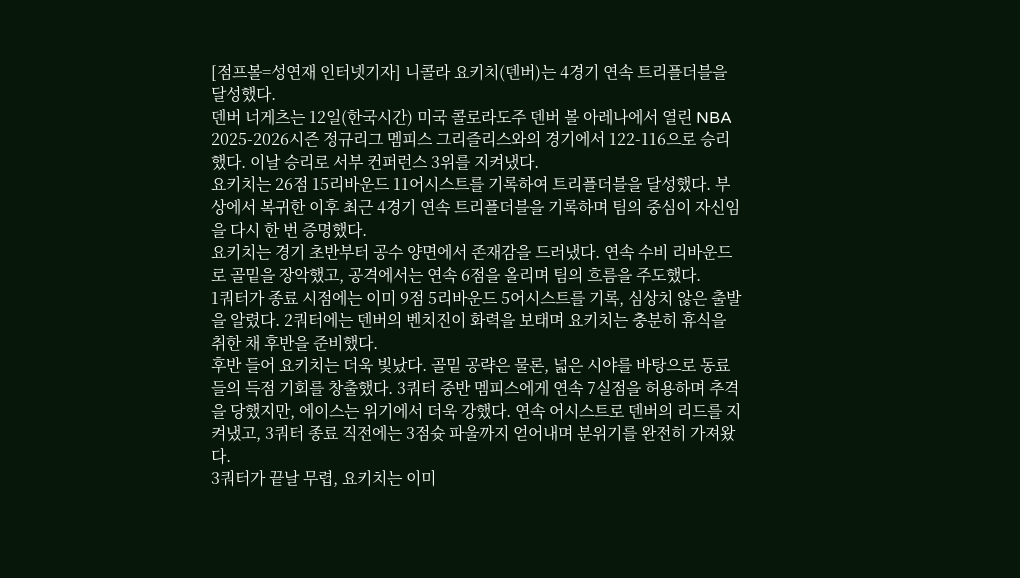[점프볼=성연재 인터넷기자] 니콜라 요키치(덴버)는 4경기 연속 트리플더블을 달성했다.
덴버 너게츠는 12일(한국시간) 미국 콜로라도주 덴버 볼 아레나에서 열린 NBA 2025-2026시즌 정규리그 멤피스 그리즐리스와의 경기에서 122-116으로 승리했다. 이날 승리로 서부 컨퍼런스 3위를 지켜냈다.
요키치는 26점 15리바운드 11어시스트를 기록하여 트리플더블을 달성했다. 부상에서 복귀한 이후 최근 4경기 연속 트리플더블을 기록하며 팀의 중심이 자신임을 다시 한 번 증명했다.
요키치는 경기 초반부터 공수 양면에서 존재감을 드러냈다. 연속 수비 리바운드로 골밑을 장악했고, 공격에서는 연속 6점을 올리며 팀의 흐름을 주도했다.
1쿼터가 종료 시점에는 이미 9점 5리바운드 5어시스트를 기록, 심상치 않은 출발을 알렸다. 2쿼터에는 덴버의 벤치진이 화력을 보태며 요키치는 충분히 휴식을 취한 채 후반을 준비했다.
후반 들어 요키치는 더욱 빛났다. 골밑 공략은 물론, 넓은 시야를 바탕으로 동료들의 득점 기회를 창출했다. 3쿼터 중반 멤피스에게 연속 7실점을 허용하며 추격을 당했지만, 에이스는 위기에서 더욱 강했다. 연속 어시스트로 덴버의 리드를 지켜냈고, 3쿼터 종료 직전에는 3점슛 파울까지 얻어내며 분위기를 완전히 가져왔다.
3쿼터가 끝날 무렵, 요키치는 이미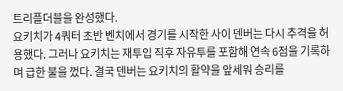트리플더블을 완성했다.
요키치가 4쿼터 초반 벤치에서 경기를 시작한 사이 덴버는 다시 추격을 허용했다. 그러나 요키치는 재투입 직후 자유투를 포함해 연속 6점을 기록하며 급한 불을 껐다. 결국 덴버는 요키치의 활약을 앞세워 승리를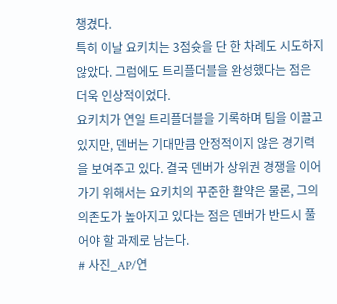챙겼다.
특히 이날 요키치는 3점슛을 단 한 차례도 시도하지 않았다. 그럼에도 트리플더블을 완성했다는 점은 더욱 인상적이었다.
요키치가 연일 트리플더블을 기록하며 팀을 이끌고 있지만, 덴버는 기대만큼 안정적이지 않은 경기력을 보여주고 있다. 결국 덴버가 상위권 경쟁을 이어가기 위해서는 요키치의 꾸준한 활약은 물론, 그의 의존도가 높아지고 있다는 점은 덴버가 반드시 풀어야 할 과제로 남는다.
# 사진_AP/연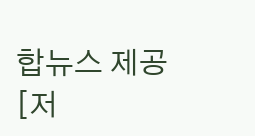합뉴스 제공
[저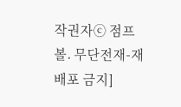작권자ⓒ 점프볼. 무단전재-재배포 금지]